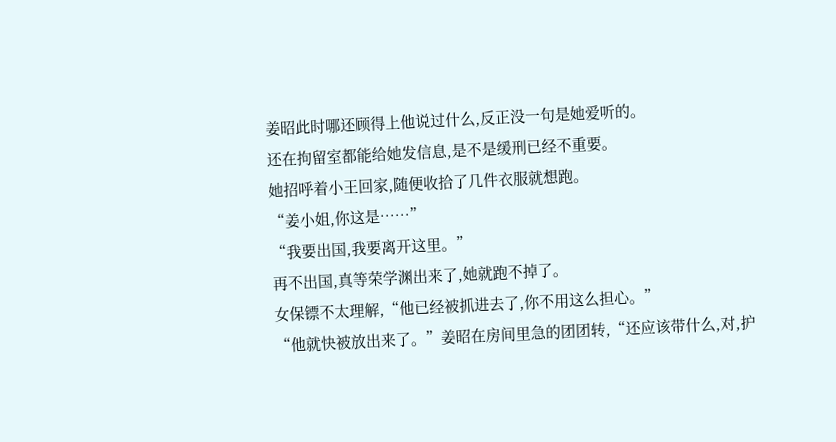姜昭此时哪还顾得上他说过什么,反正没一句是她爱听的。
还在拘留室都能给她发信息,是不是缓刑已经不重要。
她招呼着小王回家,随便收拾了几件衣服就想跑。
“姜小姐,你这是……”
“我要出国,我要离开这里。”
再不出国,真等荣学渊出来了,她就跑不掉了。
女保镖不太理解,“他已经被抓进去了,你不用这么担心。”
“他就快被放出来了。”姜昭在房间里急的团团转,“还应该带什么,对,护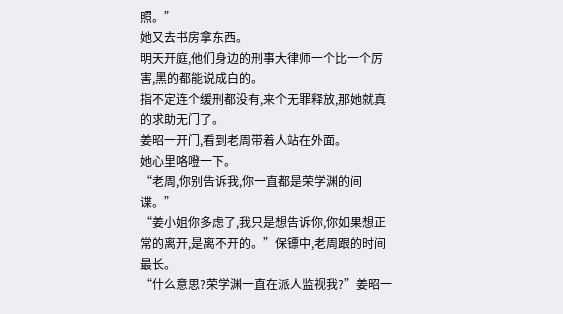照。”
她又去书房拿东西。
明天开庭,他们身边的刑事大律师一个比一个厉害,黑的都能说成白的。
指不定连个缓刑都没有,来个无罪释放,那她就真的求助无门了。
姜昭一开门,看到老周带着人站在外面。
她心里咯噔一下。
“老周,你别告诉我,你一直都是荣学渊的间谍。”
“姜小姐你多虑了,我只是想告诉你,你如果想正常的离开,是离不开的。”保镖中,老周跟的时间最长。
“什么意思?荣学渊一直在派人监视我?”姜昭一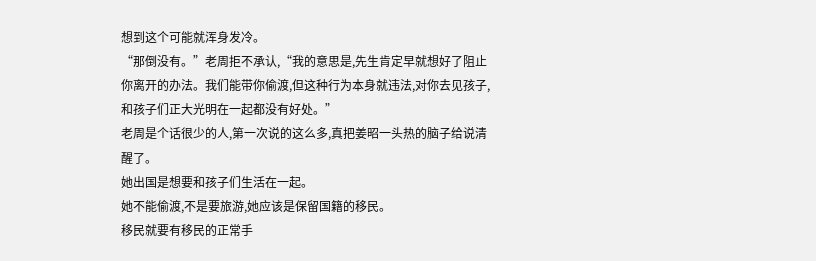想到这个可能就浑身发冷。
“那倒没有。”老周拒不承认,“我的意思是,先生肯定早就想好了阻止你离开的办法。我们能带你偷渡,但这种行为本身就违法,对你去见孩子,和孩子们正大光明在一起都没有好处。”
老周是个话很少的人,第一次说的这么多,真把姜昭一头热的脑子给说清醒了。
她出国是想要和孩子们生活在一起。
她不能偷渡,不是要旅游,她应该是保留国籍的移民。
移民就要有移民的正常手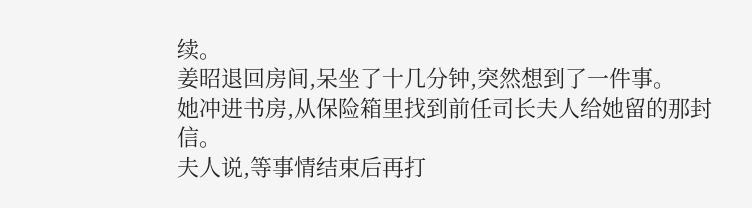续。
姜昭退回房间,呆坐了十几分钟,突然想到了一件事。
她冲进书房,从保险箱里找到前任司长夫人给她留的那封信。
夫人说,等事情结束后再打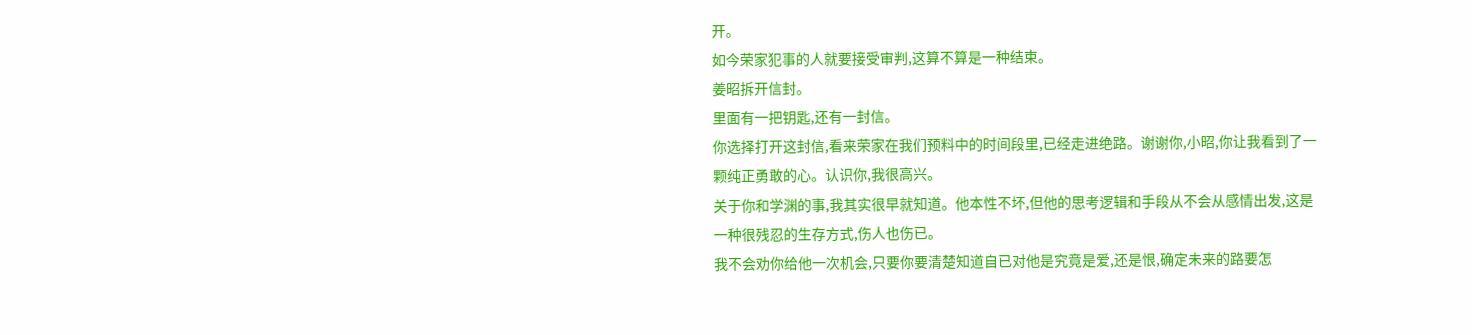开。
如今荣家犯事的人就要接受审判,这算不算是一种结束。
姜昭拆开信封。
里面有一把钥匙,还有一封信。
你选择打开这封信,看来荣家在我们预料中的时间段里,已经走进绝路。谢谢你,小昭,你让我看到了一颗纯正勇敢的心。认识你,我很高兴。
关于你和学渊的事,我其实很早就知道。他本性不坏,但他的思考逻辑和手段从不会从感情出发,这是一种很残忍的生存方式,伤人也伤已。
我不会劝你给他一次机会,只要你要清楚知道自已对他是究竟是爱,还是恨,确定未来的路要怎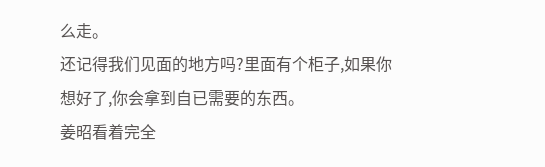么走。
还记得我们见面的地方吗?里面有个柜子,如果你想好了,你会拿到自已需要的东西。
姜昭看着完全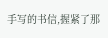手写的书信,握紧了那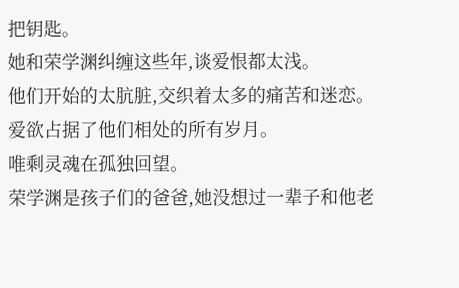把钥匙。
她和荣学渊纠缠这些年,谈爱恨都太浅。
他们开始的太肮脏,交织着太多的痛苦和迷恋。
爱欲占据了他们相处的所有岁月。
唯剩灵魂在孤独回望。
荣学渊是孩子们的爸爸,她没想过一辈子和他老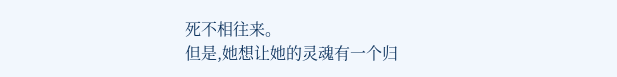死不相往来。
但是,她想让她的灵魂有一个归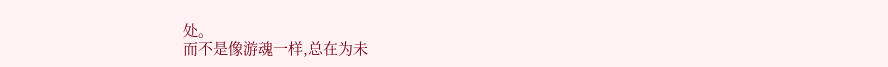处。
而不是像游魂一样,总在为未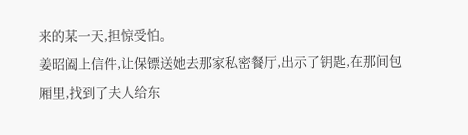来的某一天,担惊受怕。
姜昭阖上信件,让保镖送她去那家私密餐厅,出示了钥匙,在那间包厢里,找到了夫人给东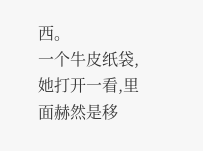西。
一个牛皮纸袋,她打开一看,里面赫然是移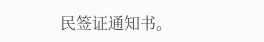民签证通知书。